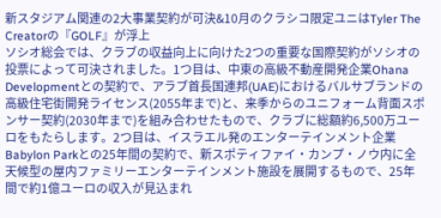新スタジアム関連の2大事業契約が可決&10月のクラシコ限定ユニはTyler The Creatorの『GOLF』が浮上
ソシオ総会では、クラブの収益向上に向けた2つの重要な国際契約がソシオの投票によって可決されました。1つ目は、中東の高級不動産開発企業Ohana Developmentとの契約で、アラブ首長国連邦(UAE)におけるバルサブランドの高級住宅街開発ライセンス(2055年まで)と、来季からのユニフォーム背面スポンサー契約(2030年まで)を組み合わせたもので、クラブに総額約6,500万ユーロをもたらします。2つ目は、イスラエル発のエンターテインメント企業Babylon Parkとの25年間の契約で、新スポティファイ・カンプ・ノウ内に全天候型の屋内ファミリーエンターテインメント施設を展開するもので、25年間で約1億ユーロの収入が見込まれ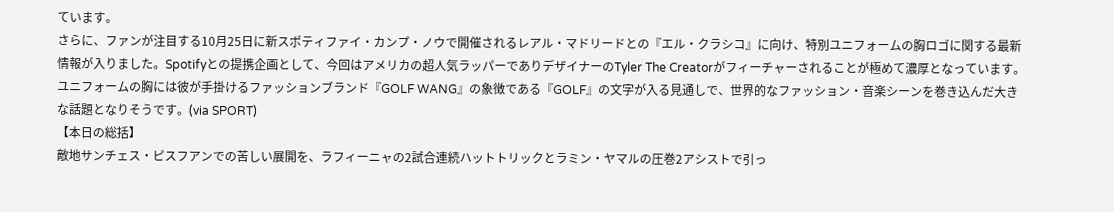ています。
さらに、ファンが注目する10月25日に新スポティファイ・カンプ・ノウで開催されるレアル・マドリードとの『エル・クラシコ』に向け、特別ユニフォームの胸ロゴに関する最新情報が入りました。Spotifyとの提携企画として、今回はアメリカの超人気ラッパーでありデザイナーのTyler The Creatorがフィーチャーされることが極めて濃厚となっています。ユニフォームの胸には彼が手掛けるファッションブランド『GOLF WANG』の象徴である『GOLF』の文字が入る見通しで、世界的なファッション・音楽シーンを巻き込んだ大きな話題となりそうです。(via SPORT)
【本日の総括】
敵地サンチェス・ピスフアンでの苦しい展開を、ラフィーニャの2試合連続ハットトリックとラミン・ヤマルの圧巻2アシストで引っ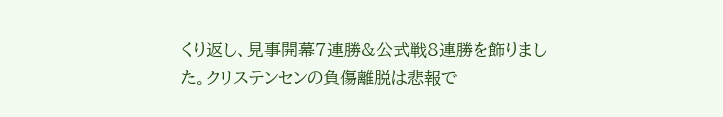くり返し、見事開幕7連勝&公式戦8連勝を飾りました。クリステンセンの負傷離脱は悲報で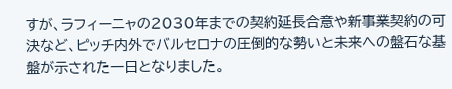すが、ラフィーニャの2030年までの契約延長合意や新事業契約の可決など、ピッチ内外でバルセロナの圧倒的な勢いと未来への盤石な基盤が示された一日となりました。